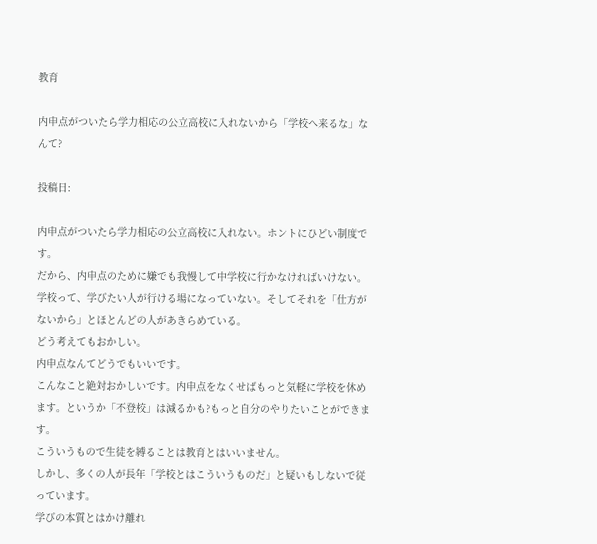教育

内申点がついたら学力相応の公立高校に入れないから「学校へ来るな」なんて?

投稿日:

内申点がついたら学力相応の公立高校に入れない。ホントにひどい制度です。
だから、内申点のために嫌でも我慢して中学校に行かなければいけない。
学校って、学びたい人が行ける場になっていない。そしてそれを「仕方がないから」とほとんどの人があきらめている。
どう考えてもおかしい。
内申点なんてどうでもいいです。
こんなこと絶対おかしいです。内申点をなくせばもっと気軽に学校を休めます。というか「不登校」は減るかも?もっと自分のやりたいことができます。
こういうもので生徒を縛ることは教育とはいいません。
しかし、多くの人が長年「学校とはこういうものだ」と疑いもしないで従っています。
学びの本質とはかけ離れ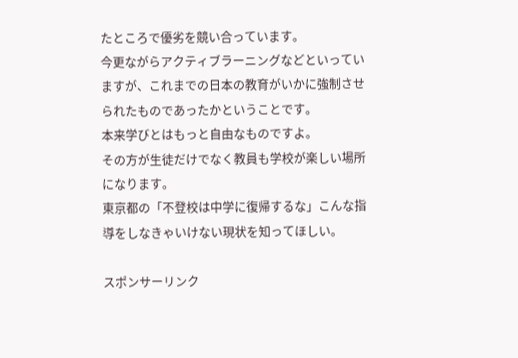たところで優劣を競い合っています。
今更ながらアクティブラーニングなどといっていますが、これまでの日本の教育がいかに強制させられたものであったかということです。
本来学びとはもっと自由なものですよ。
その方が生徒だけでなく教員も学校が楽しい場所になります。
東京都の「不登校は中学に復帰するな」こんな指導をしなきゃいけない現状を知ってほしい。

スポンサーリンク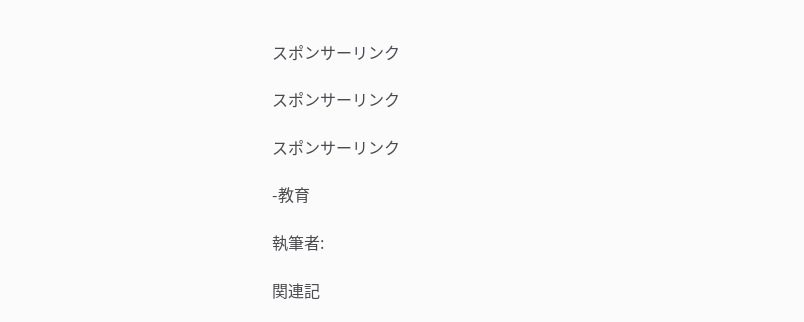スポンサーリンク

スポンサーリンク

スポンサーリンク

-教育

執筆者:

関連記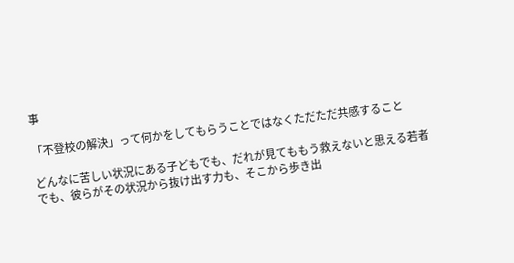事

「不登校の解決」って何かをしてもらうことではなくただただ共感すること

どんなに苦しい状況にある子どもでも、だれが見てももう救えないと思える若者でも、彼らがその状況から抜け出す力も、そこから歩き出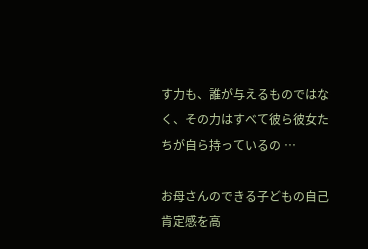す力も、誰が与えるものではなく、その力はすべて彼ら彼女たちが自ら持っているの …

お母さんのできる子どもの自己肯定感を高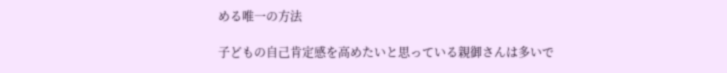める唯一の方法

子どもの自己肯定感を高めたいと思っている親御さんは多いで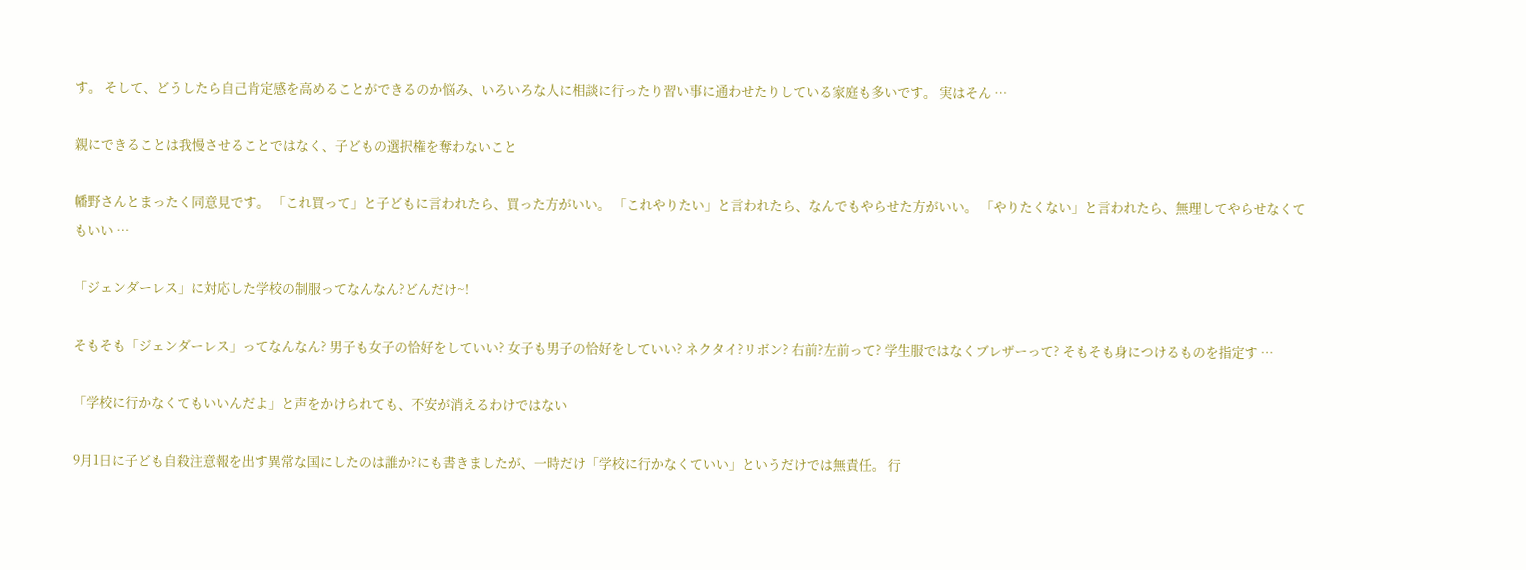す。 そして、どうしたら自己肯定感を高めることができるのか悩み、いろいろな人に相談に行ったり習い事に通わせたりしている家庭も多いです。 実はそん …

親にできることは我慢させることではなく、子どもの選択権を奪わないこと

幡野さんとまったく同意見です。 「これ買って」と子どもに言われたら、買った方がいい。 「これやりたい」と言われたら、なんでもやらせた方がいい。 「やりたくない」と言われたら、無理してやらせなくてもいい …

「ジェンダーレス」に対応した学校の制服ってなんなん?どんだけ~!

そもそも「ジェンダーレス」ってなんなん? 男子も女子の恰好をしていい? 女子も男子の恰好をしていい? ネクタイ?リボン? 右前?左前って? 学生服ではなくブレザーって? そもそも身につけるものを指定す …

「学校に行かなくてもいいんだよ」と声をかけられても、不安が消えるわけではない

9月1日に子ども自殺注意報を出す異常な国にしたのは誰か?にも書きましたが、一時だけ「学校に行かなくていい」というだけでは無責任。 行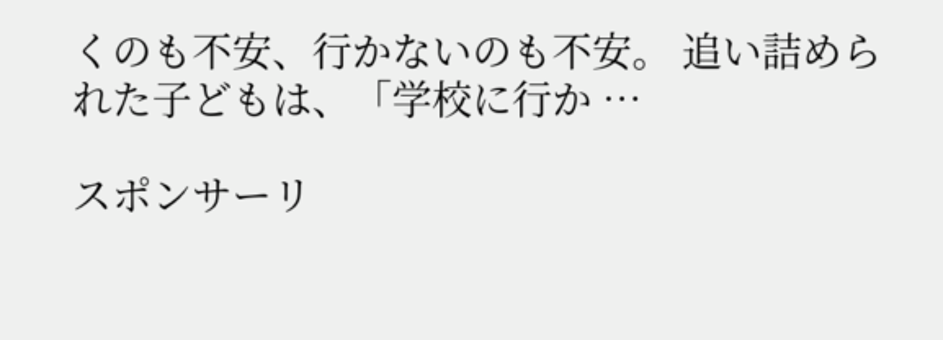くのも不安、行かないのも不安。 追い詰められた子どもは、「学校に行か …

スポンサーリ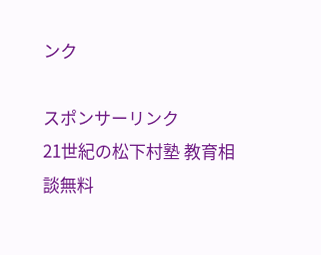ンク

スポンサーリンク
21世紀の松下村塾 教育相談無料